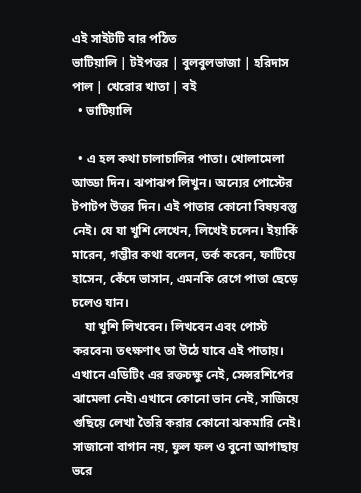এই সাইটটি বার পঠিত
ভাটিয়ালি | টইপত্তর | বুলবুলভাজা | হরিদাস পাল | খেরোর খাতা | বই
  • ভাটিয়ালি

  • এ হল কথা চালাচালির পাতা। খোলামেলা আড্ডা দিন। ঝপাঝপ লিখুন। অন্যের পোস্টের টপাটপ উত্তর দিন। এই পাতার কোনো বিষয়বস্তু নেই। যে যা খুশি লেখেন, লিখেই চলেন। ইয়ার্কি মারেন, গম্ভীর কথা বলেন, তর্ক করেন, ফাটিয়ে হাসেন, কেঁদে ভাসান, এমনকি রেগে পাতা ছেড়ে চলেও যান।
    যা খুশি লিখবেন। লিখবেন এবং পোস্ট করবেন৷ তৎক্ষণাৎ তা উঠে যাবে এই পাতায়। এখানে এডিটিং এর রক্তচক্ষু নেই, সেন্সরশিপের ঝামেলা নেই৷ এখানে কোনো ভান নেই, সাজিয়ে গুছিয়ে লেখা তৈরি করার কোনো ঝকমারি নেই। সাজানো বাগান নয়, ফুল ফল ও বুনো আগাছায় ভরে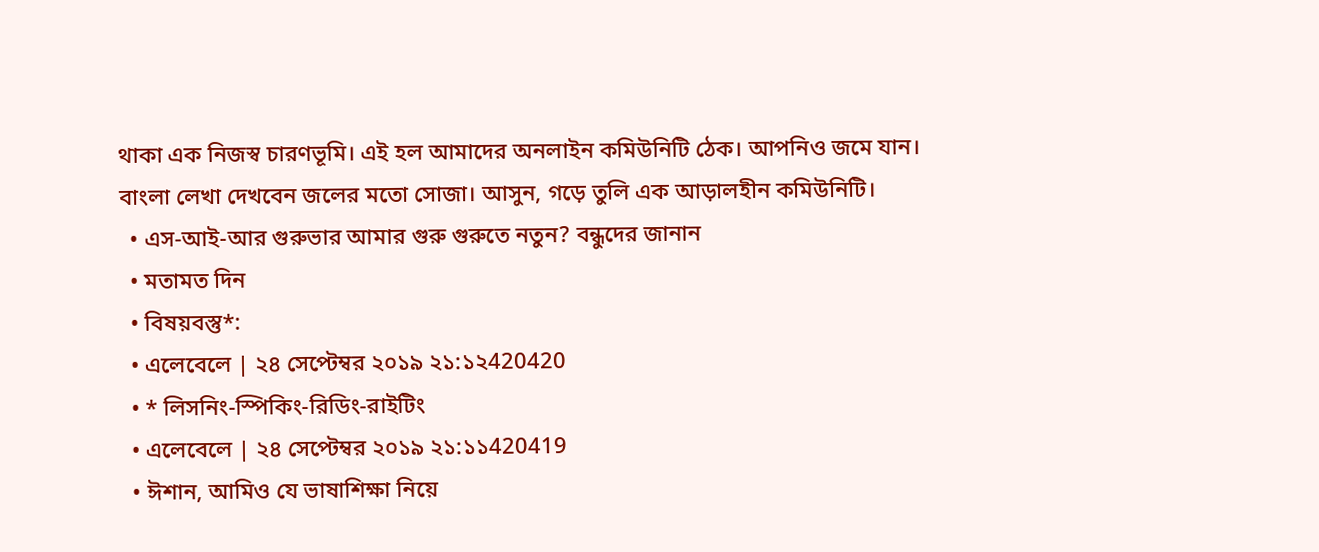থাকা এক নিজস্ব চারণভূমি। এই হল আমাদের অনলাইন কমিউনিটি ঠেক। আপনিও জমে যান। বাংলা লেখা দেখবেন জলের মতো সোজা। আসুন, গড়ে তুলি এক আড়ালহীন কমিউনিটি।
  • এস-আই-আর গুরুভার আমার গুরু গুরুতে নতুন? বন্ধুদের জানান
  • মতামত দিন
  • বিষয়বস্তু*:
  • এলেবেলে | ২৪ সেপ্টেম্বর ২০১৯ ২১:১২420420
  • * লিসনিং-স্পিকিং-রিডিং-রাইটিং
  • এলেবেলে | ২৪ সেপ্টেম্বর ২০১৯ ২১:১১420419
  • ঈশান, আমিও যে ভাষাশিক্ষা নিয়ে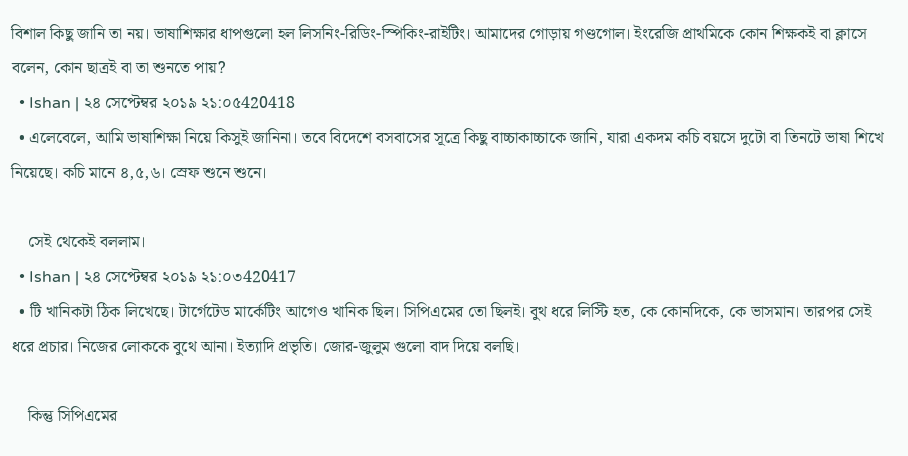বিশাল কিছু জানি তা নয়। ভাষাশিক্ষার ধাপগুলো হল লিসনিং-রিডিং-স্পিকিং-রাইটিং। আমাদের গোড়ায় গণ্ডগোল। ইংরেজি প্রাথমিকে কোন শিক্ষকই বা ক্লাসে বলেন, কোন ছাত্রই বা তা শুনতে পায়?
  • Ishan | ২৪ সেপ্টেম্বর ২০১৯ ২১:০৫420418
  • এলেবেলে, আমি ভাষাশিক্ষা নিয়ে কিসুই জানিনা। তবে বিদেশে বসবাসের সূত্রে কিছু বাচ্চাকাচ্চাকে জানি, যারা একদম কচি বয়সে দুটো বা তিনটে ভাষা শিখে নিয়েছে। কচি মানে ৪,৫,৬। স্রেফ শুনে শুনে।

    সেই থেকেই বললাম।
  • Ishan | ২৪ সেপ্টেম্বর ২০১৯ ২১:০৩420417
  • টি খানিকটা ঠিক লিখেছে। টার্গেটেড মার্কেটিং আগেও খানিক ছিল। সিপিএমের তো ছিলই। বুথ ধরে লিস্টি হত, কে কোনদিকে, কে ভাসমান। তারপর সেই ধরে প্রচার। নিজের লোককে বুথে আনা। ইত্যাদি প্রভৃতি। জোর-জুলুম গুলো বাদ দিয়ে বলছি।

    কিন্তু সিপিএমের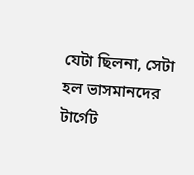যেটা ছিলনা, সেটা হল ভাসমানদের টার্গেট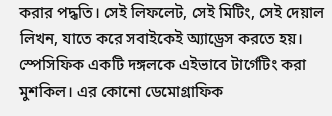করার পদ্ধতি। সেই লিফলেট, সেই মিটিং, সেই দেয়াল লিখন, যাতে করে সবাইকেই অ্যাড্রেস করতে হয়। স্পেসিফিক একটি দঙ্গলকে এইভাবে টার্গেটিং করা মুশকিল। এর কোনো ডেমোগ্রাফিক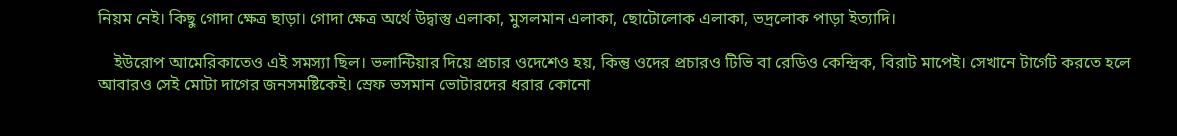নিয়ম নেই। কিছু গোদা ক্ষেত্র ছাড়া। গোদা ক্ষেত্র অর্থে উদ্বাস্তু এলাকা, মুসলমান এলাকা, ছোটোলোক এলাকা, ভদ্রলোক পাড়া ইত্যাদি।

    ইউরোপ আমেরিকাতেও এই সমস্যা ছিল। ভলান্টিয়ার দিয়ে প্রচার ওদেশেও হয়, কিন্তু ওদের প্রচারও টিভি বা রেডিও কেন্দ্রিক, বিরাট মাপেই। সেখানে টার্গেট করতে হলে আবারও সেই মোটা দাগের জনসমষ্টিকেই। স্রেফ ভসমান ভোটারদের ধরার কোনো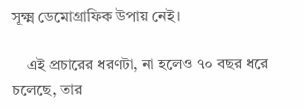সূক্ষ্ম ডেমোগ্রাফিক উপায় নেই।

    এই প্রচারের ধরণটা, না হলেও ৭০ বছর ধরে চলেছে, তার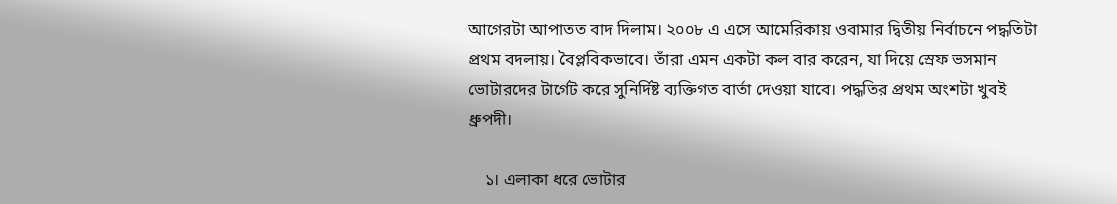আগেরটা আপাতত বাদ দিলাম। ২০০৮ এ এসে আমেরিকায় ওবামার দ্বিতীয় নির্বাচনে পদ্ধতিটা প্রথম বদলায়। বৈপ্লবিকভাবে। তাঁরা এমন একটা কল বার করেন, যা দিয়ে স্রেফ ভসমান ভোটারদের টার্গেট করে সুনির্দিষ্ট ব্যক্তিগত বার্তা দেওয়া যাবে। পদ্ধতির প্রথম অংশটা খুবই ধ্রুপদী।

    ১। এলাকা ধরে ভোটার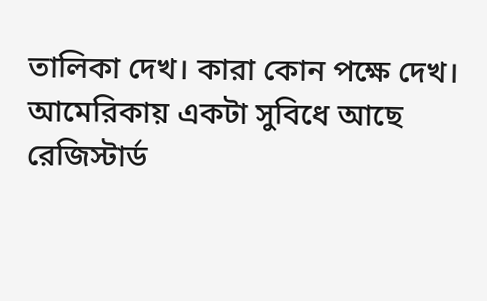তালিকা দেখ। কারা কোন পক্ষে দেখ। আমেরিকায় একটা সুবিধে আছে রেজিস্টার্ড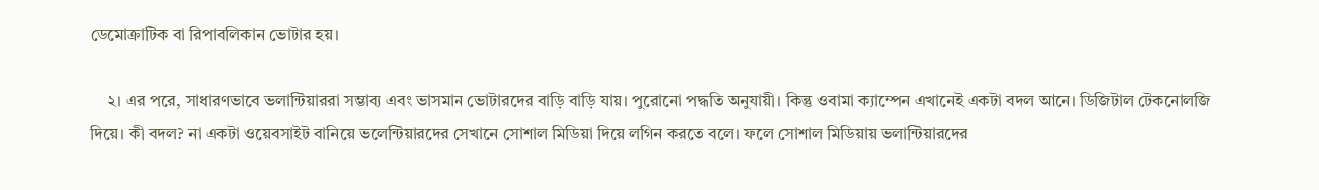ডেমোক্রাটিক বা রিপাবলিকান ভোটার হয়।

    ২। এর পরে, সাধারণভাবে ভলান্টিয়াররা সম্ভাব্য এবং ভাসমান ভোটারদের বাড়ি বাড়ি যায়। পুরোনো পদ্ধতি অনুযায়ী। কিন্তু ওবামা ক্যাম্পেন এখানেই একটা বদল আনে। ডিজিটাল টেকনোলজি দিয়ে। কী বদল? না একটা ওয়েবসাইট বানিয়ে ভলেন্টিয়ারদের সেখানে সোশাল মিডিয়া দিয়ে লগিন করতে বলে। ফলে সোশাল মিডিয়ায় ভলান্টিয়ারদের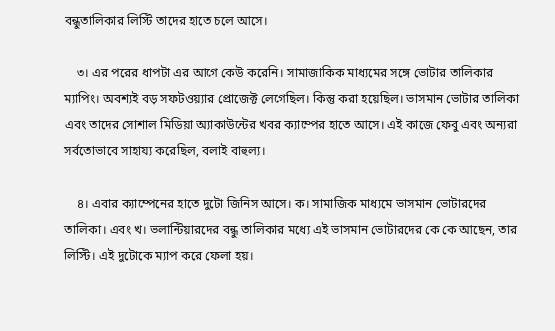বন্ধুতালিকার লিস্টি তাদের হাতে চলে আসে।

    ৩। এর পরের ধাপটা এর আগে কেউ করেনি। সামাজাকিক মাধ্যমের সঙ্গে ভোটার তালিকার ম্যাপিং। অবশ্যই বড় সফটওয়্যার প্রোজেক্ট লেগেছিল। কিন্তু করা হয়েছিল। ভাসমান ভোটার তালিকা এবং তাদের সোশাল মিডিয়া অ্যাকাউন্টের খবর ক্যাম্পের হাতে আসে। এই কাজে ফেবু এবং অন্যরা সর্বতোভাবে সাহায্য করেছিল, বলাই বাহুল্য।

    ৪। এবার ক্যাম্পেনের হাতে দুটো জিনিস আসে। ক। সামাজিক মাধ্যমে ভাসমান ভোটারদের তালিকা। এবং খ। ভলান্টিয়ারদের বন্ধু তালিকার মধ্যে এই ভাসমান ভোটারদের কে কে আছেন, তার লিস্টি। এই দুটোকে ম্যাপ করে ফেলা হয়।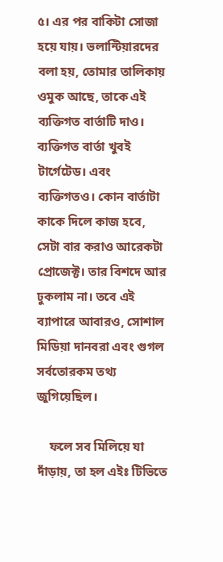৫। এর পর বাকিটা সোজা হয়ে যায়। ভলান্টিয়ারদের বলা হয়, তোমার তালিকায় ওমুক আছে, তাকে এই ব্যক্তিগত বার্তাটি দাও। ব্যক্তিগত বার্তা খুবই টার্গেটেড। এবং ব্যক্তিগতও। কোন বার্তাটা কাকে দিলে কাজ হবে, সেটা বার করাও আরেকটা প্রোজেক্ট। তার বিশদে আর ঢুকলাম না। তবে এই ব্যাপারে আবারও, সোশাল মিডিয়া দানবরা এবং গুগল সর্বতোরকম তথ্য জুগিয়েছিল।

    ফলে সব মিলিয়ে যা দাঁড়ায়, তা হল এইঃ টিভিতে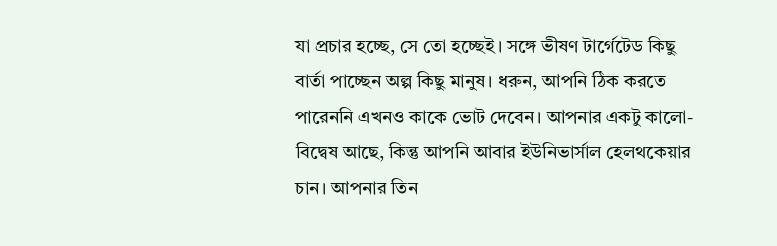যা প্রচার হচ্ছে, সে তো হচ্ছেই। সঙ্গে ভীষণ টার্গেটেড কিছু বার্তা পাচ্ছেন অল্প কিছু মানুষ। ধরুন, আপনি ঠিক করতে পারেননি এখনও কাকে ভোট দেবেন। আপনার একটু কালো-বিদ্বেষ আছে, কিন্তু আপনি আবার ইউনিভার্সাল হেলথকেয়ার চান। আপনার তিন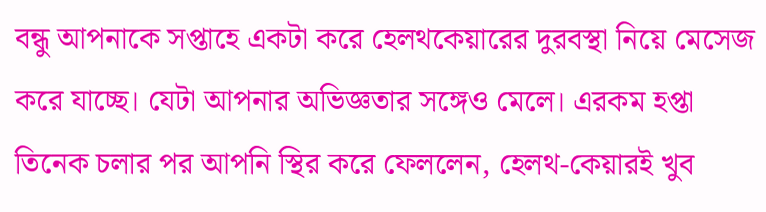বন্ধু আপনাকে সপ্তাহে একটা করে হেলথকেয়ারের দুরবস্থা নিয়ে মেসেজ করে যাচ্ছে। যেটা আপনার অভিজ্ঞতার সঙ্গেও মেলে। এরকম হপ্তা তিনেক চলার পর আপনি স্থির করে ফেললেন, হেলথ-কেয়ারই খুব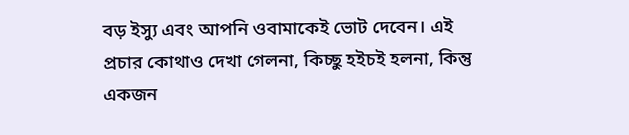বড় ইস্যু এবং আপনি ওবামাকেই ভোট দেবেন। এই প্রচার কোথাও দেখা গেলনা, কিচ্ছু হইচই হলনা, কিন্তু একজন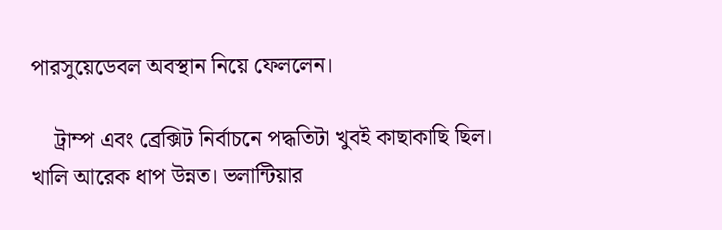পারসুয়েডেবল অবস্থান নিয়ে ফেললেন।

    ট্রাম্প এবং ব্রেক্সিট নির্বাচনে পদ্ধতিটা খুবই কাছাকাছি ছিল। খালি আরেক ধাপ উন্নত। ভলান্টিয়ার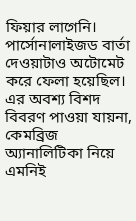ফিয়ার লাগেনি। পার্সোনালাইজড বার্তা দেওয়াটাও অটোমেট করে ফেলা হয়েছিল। এর অবশ্য বিশদ বিবরণ পাওয়া যায়না, কেমব্রিজ অ্যানালিটিকা নিয়ে এমনিই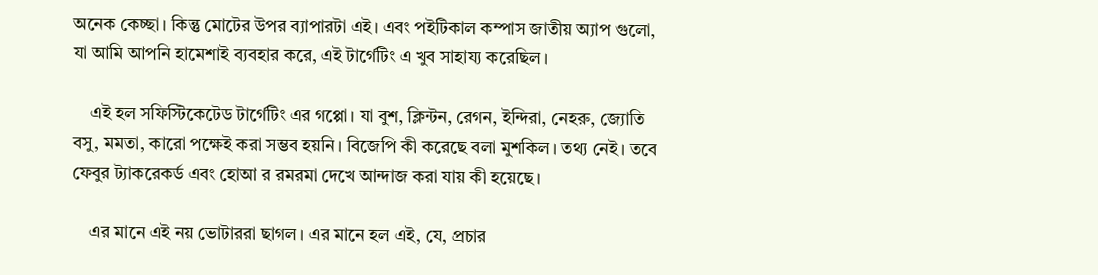অনেক কেচ্ছা। কিন্তু মোটের উপর ব্যাপারটা এই। এবং পইটিকাল কম্পাস জাতীয় অ্যাপ গুলো, যা আমি আপনি হামেশাই ব্যবহার করে, এই টার্গেটিং এ খুব সাহায্য করেছিল।

    এই হল সফিস্টিকেটেড টার্গেটিং এর গপ্পো। যা বুশ, ক্লিন্টন, রেগন, ইন্দিরা, নেহরু, জ্যোতি বসু, মমতা, কারো পক্ষেই করা সম্ভব হয়নি। বিজেপি কী করেছে বলা মুশকিল। তথ্য নেই। তবে ফেবুর ট্যাকরেকর্ড এবং হোআ র রমরমা দেখে আন্দাজ করা যায় কী হয়েছে।

    এর মানে এই নয় ভোটাররা ছাগল। এর মানে হল এই, যে, প্রচার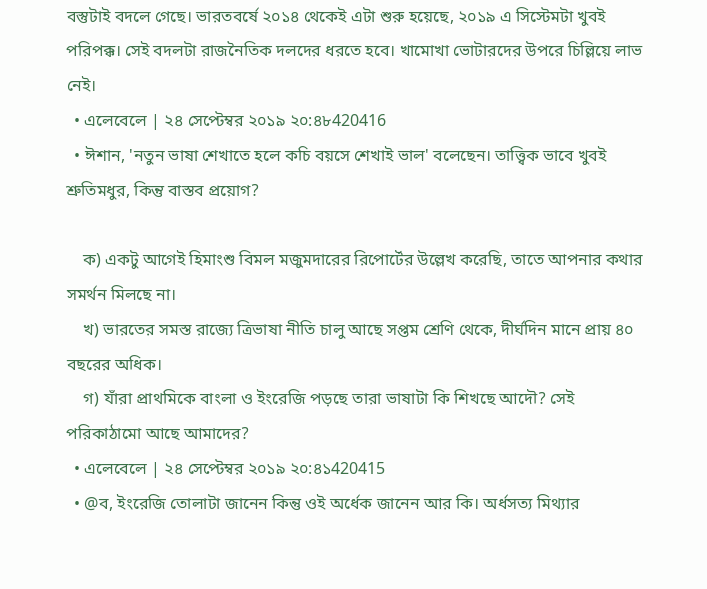বস্তুটাই বদলে গেছে। ভারতবর্ষে ২০১৪ থেকেই এটা শুরু হয়েছে, ২০১৯ এ সিস্টেমটা খুবই পরিপক্ক। সেই বদলটা রাজনৈতিক দলদের ধরতে হবে। খামোখা ভোটারদের উপরে চিল্লিয়ে লাভ নেই।
  • এলেবেলে | ২৪ সেপ্টেম্বর ২০১৯ ২০:৪৮420416
  • ঈশান, 'নতুন ভাষা শেখাতে হলে কচি বয়সে শেখাই ভাল' বলেছেন। তাত্ত্বিক ভাবে খুবই শ্রুতিমধুর, কিন্তু বাস্তব প্রয়োগ?

    ক) একটু আগেই হিমাংশু বিমল মজুমদারের রিপোর্টের উল্লেখ করেছি, তাতে আপনার কথার সমর্থন মিলছে না।
    খ) ভারতের সমস্ত রাজ্যে ত্রিভাষা নীতি চালু আছে সপ্তম শ্রেণি থেকে, দীর্ঘদিন মানে প্রায় ৪০ বছরের অধিক।
    গ) যাঁরা প্রাথমিকে বাংলা ও ইংরেজি পড়ছে তারা ভাষাটা কি শিখছে আদৌ? সেই পরিকাঠামো আছে আমাদের?
  • এলেবেলে | ২৪ সেপ্টেম্বর ২০১৯ ২০:৪১420415
  • @ব, ইংরেজি তোলাটা জানেন কিন্তু ওই অর্ধেক জানেন আর কি। অর্ধসত্য মিথ্যার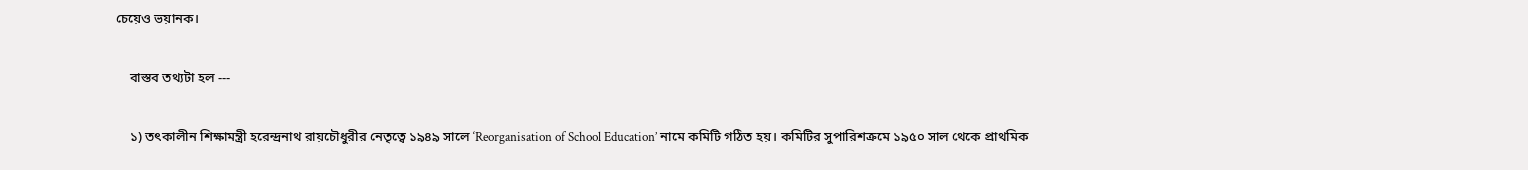চেয়েও ভয়ানক।

    বাস্তব তথ্যটা হল ---

    ১) তৎকালীন শিক্ষামন্ত্রী হরেন্দ্রনাথ রায়চৌধুরীর নেতৃত্বে ১৯৪৯ সালে ‘Reorganisation of School Education’ নামে কমিটি গঠিত হয়। কমিটির সুপারিশক্রমে ১৯৫০ সাল থেকে প্রাথমিক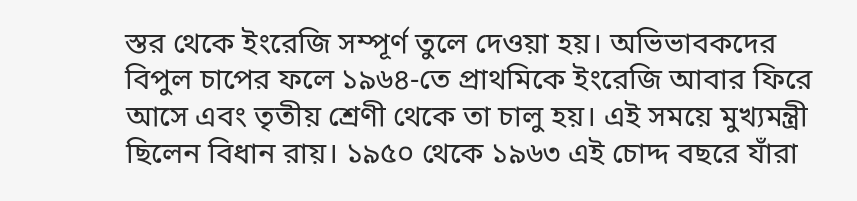স্তর থেকে ইংরেজি সম্পূর্ণ তুলে দেওয়া হয়। অভিভাবকদের বিপুল চাপের ফলে ১৯৬৪-তে প্রাথমিকে ইংরেজি আবার ফিরে আসে এবং তৃতীয় শ্রেণী থেকে তা চালু হয়। এই সময়ে মুখ্যমন্ত্রী ছিলেন বিধান রায়। ১৯৫০ থেকে ১৯৬৩ এই চোদ্দ বছরে যাঁরা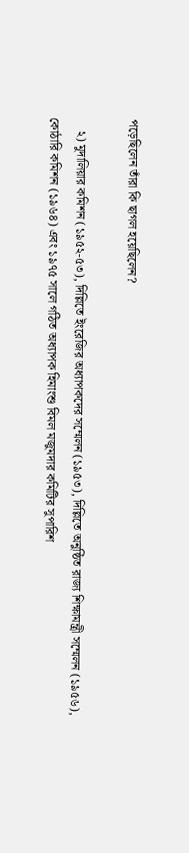পড়েছিলেন তাঁরা কি ছাগল হয়েছিলেন?

    ২) মুদালিয়ার কমিশন (১৯৫২-৫৩), দিল্লিতে ইংরেজির অধ্যাপকদের সম্মেলন (১৯৫৩), দিল্লিতে অনুষ্ঠিত রাজ্য শিক্ষামন্ত্রী সম্মেলন (১৯৫৬), কোঠারি কমিশন (১৯৬৪) এবং ১৯৭৫ সালে গঠিত অধ্যাপক হিমাংশু বিমল মজুমদার কমিটির সুপারিশ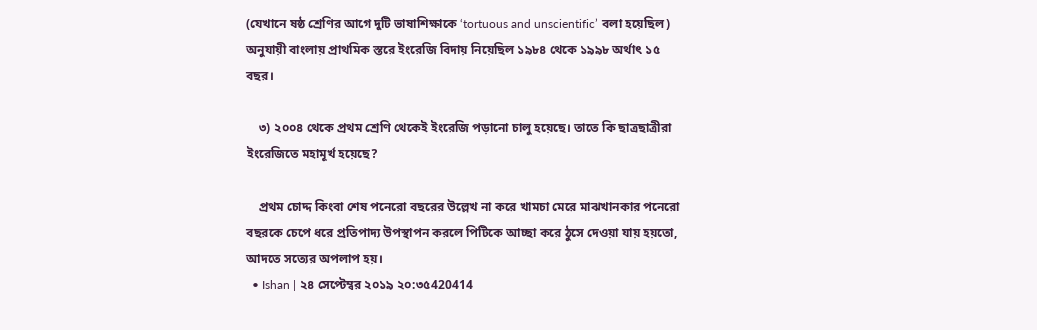(যেখানে ষষ্ঠ শ্রেণির আগে দুটি ভাষাশিক্ষাকে ‘tortuous and unscientific’ বলা হয়েছিল) অনুযায়ী বাংলায় প্রাথমিক স্তরে ইংরেজি বিদায় নিয়েছিল ১৯৮৪ থেকে ১৯৯৮ অর্থাৎ ১৫ বছর।

    ৩) ২০০৪ থেকে প্রথম শ্রেণি থেকেই ইংরেজি পড়ানো চালু হয়েছে। তাতে কি ছাত্রছাত্রীরা ইংরেজিতে মহামূর্খ হয়েছে?

    প্রথম চোদ্দ কিংবা শেষ পনেরো বছরের উল্লেখ না করে খামচা মেরে মাঝখানকার পনেরো বছরকে চেপে ধরে প্রতিপাদ্য উপস্থাপন করলে পিটিকে আচ্ছা করে ঠুসে দেওয়া যায় হয়তো, আদতে সত্যের অপলাপ হয়।
  • Ishan | ২৪ সেপ্টেম্বর ২০১৯ ২০:৩৫420414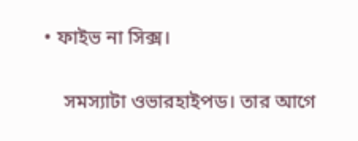• ফাইভ না সিক্স।

    সমস্যাটা ওভারহাইপড। তার আগে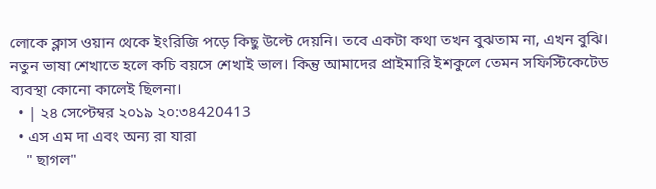লোকে ক্লাস ওয়ান থেকে ইংরিজি পড়ে কিছু উল্টে দেয়নি। তবে একটা কথা তখন বুঝতাম না, এখন বুঝি। নতুন ভাষা শেখাতে হলে কচি বয়সে শেখাই ভাল। কিন্তু আমাদের প্রাইমারি ইশকুলে তেমন সফিস্টিকেটেড ব্যবস্থা কোনো কালেই ছিলনা।
  • | ২৪ সেপ্টেম্বর ২০১৯ ২০:৩৪420413
  • এস এম দা এবং অন্য রা যারা
    " ছাগল"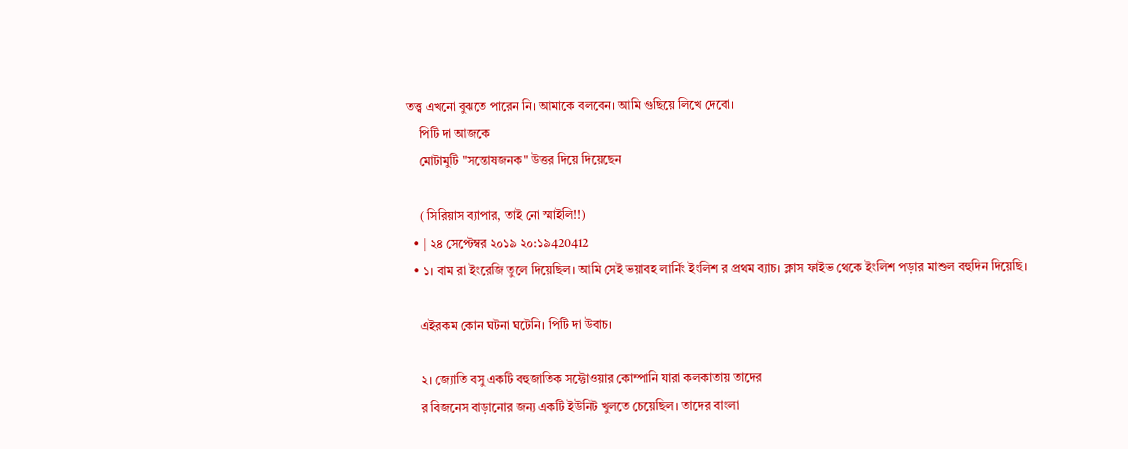তত্ত্ব এখনো বুঝতে পারেন নি। আমাকে বলবেন। আমি গুছিয়ে লিখে দেবো।
    পিটি দা আজকে
    মোটামুটি "সন্তোষজনক" উত্তর দিয়ে দিয়েছেন

    ( সিরিয়াস ব্যাপার, তাই নো স্মাইলি!!)
  • | ২৪ সেপ্টেম্বর ২০১৯ ২০:১৯420412
  • ১। বাম রা ইংরেজি তুলে দিয়েছিল। আমি সেই ভয়াবহ লার্নিং ইংলিশ র প্রথম ব্যাচ। ক্লাস ফাইভ থেকে ইংলিশ পড়ার মাশুল বহুদিন দিয়েছি।

    এইরকম কোন ঘটনা ঘটেনি। পিটি দা উবাচ।

    ২। জ্যোতি বসু একটি বহুজাতিক সফ্টোওয়ার কোম্পানি যারা কলকাতায় তাদের
    র বিজনেস বাড়ানোর জন্য একটি ইউনিট খুলতে চেয়েছিল। তাদের বাংলা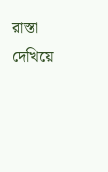রাস্তা দেখিয়ে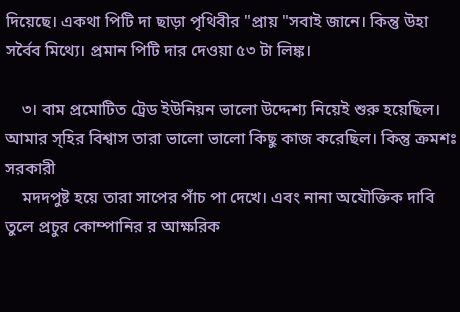দিয়েছে। একথা পিটি দা ছাড়া পৃথিবীর "প্রায় "সবাই জানে। কিন্তু উহা সর্বৈব মিথ্যে। প্রমান পিটি দার দেওয়া ৫৩ টা লিঙ্ক।

    ৩। বাম প্রমোটিত ট্রেড ইউনিয়ন ভালো উদ্দেশ্য নিয়েই শুরু হয়েছিল। আমার স্হির বিশ্বাস তারা ভালো ভালো কিছু কাজ করেছিল। কিন্তু ক্রমশঃ সরকারী
    মদদপুষ্ট হয়ে তারা সাপের পাঁচ পা দেখে। এবং নানা অযৌক্তিক দাবি তুলে প্রচুর কোম্পানির র আক্ষরিক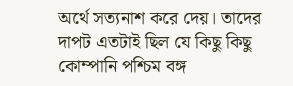অর্থে সত্যনাশ করে দেয়। তাদের দাপট এতটাই ছিল যে কিছু কিছু কোম্পানি পশ্চিম বঙ্গ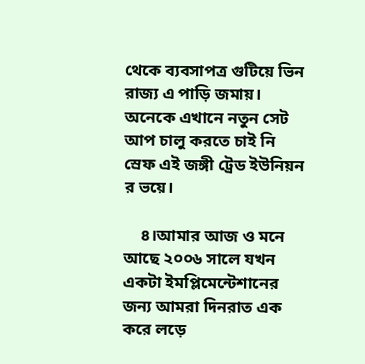থেকে ব্যবসাপত্র গুটিয়ে ভিন রাজ্য এ পাড়ি জমায়। অনেকে এখানে নতুন সেট আপ চালু করতে চাই নি স্রেফ এই জঙ্গী ট্রেড ইউনিয়ন র ভয়ে।

    ৪।আমার আজ ও মনে আছে ২০০৬ সালে যখন একটা ইমপ্লিমেন্টেশানের জন্য আমরা দিনরাত এক করে লড়ে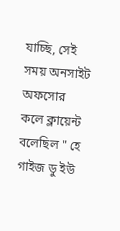যাচ্ছি, সেই সময় অনসাইট অফসোর কলে ক্লায়েন্ট বলেছিল " হে গাইজ ডু ইউ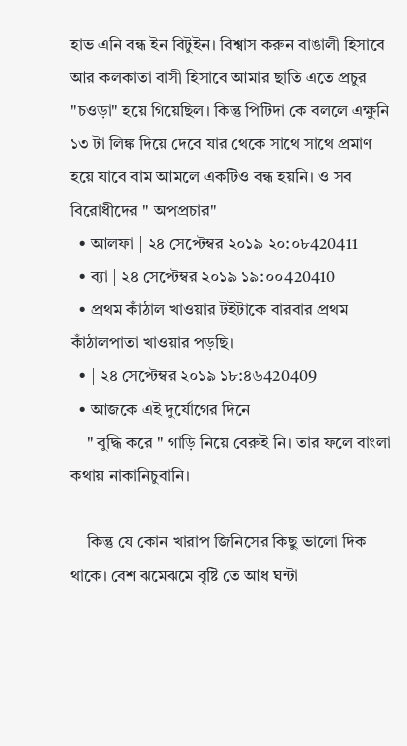হাভ এনি বন্ধ ইন বিটুইন। বিশ্বাস করুন বাঙালী হিসাবে আর কলকাতা বাসী হিসাবে আমার ছাতি এতে প্রচুর "চওড়া" হয়ে গিয়েছিল। কিন্তু পিটিদা কে বললে এক্ষুনি ১৩ টা লিঙ্ক দিয়ে দেবে যার থেকে সাথে সাথে প্রমাণ হয়ে যাবে বাম আমলে একটিও বন্ধ হয়নি। ও সব বিরোধীদের " অপপ্রচার"
  • আলফা | ২৪ সেপ্টেম্বর ২০১৯ ২০:০৮420411
  • ব্যা | ২৪ সেপ্টেম্বর ২০১৯ ১৯:০০420410
  • প্রথম কাঁঠাল খাওয়ার টইটাকে বারবার প্রথম কাঁঠালপাতা খাওয়ার পড়ছি।
  • | ২৪ সেপ্টেম্বর ২০১৯ ১৮:৪৬420409
  • আজকে এই দুর্যোগের দিনে
    " বুদ্ধি করে " গাড়ি নিয়ে বেরুই নি। তার ফলে বাংলা কথায় নাকানিচুবানি।

    কিন্তু যে কোন খারাপ জিনিসের কিছু ভালো দিক থাকে। বেশ ঝমেঝমে বৃষ্টি তে আধ ঘন্টা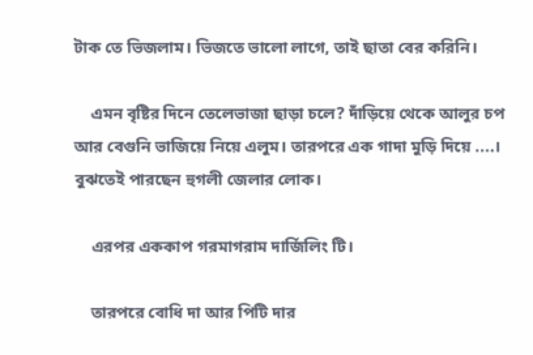টাক তে ভিজলাম। ভিজতে ভালো লাগে, তাই ছাতা বের করিনি।

    এমন বৃষ্টির দিনে তেলেভাজা ছাড়া চলে? দাঁড়িয়ে থেকে আলুর চপ আর বেগুনি ভাজিয়ে নিয়ে এলুম। তারপরে এক গাদা মুড়ি দিয়ে ....। বুঝতেই পারছেন হুগলী জেলার লোক।

    এরপর এককাপ গরমাগরাম দার্জিলিং টি।

    তারপরে বোধি দা আর পিটি দার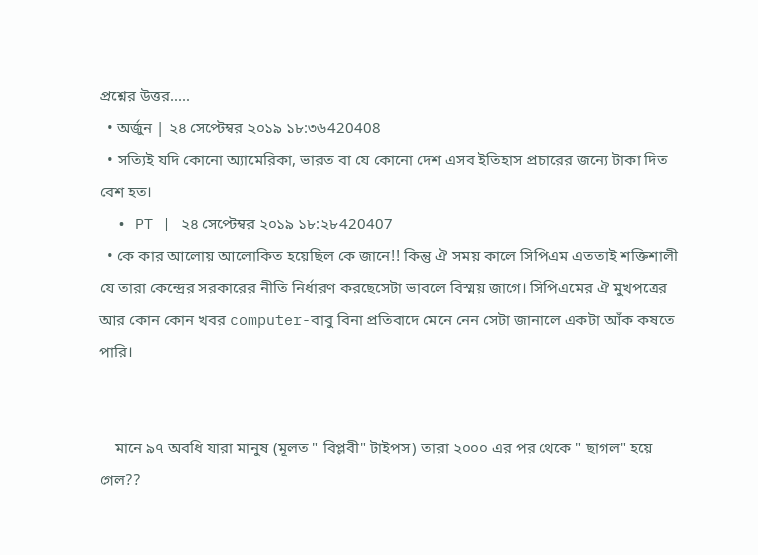প্রশ্নের উত্তর.....
  • অর্জুন | ২৪ সেপ্টেম্বর ২০১৯ ১৮:৩৬420408
  • সত্যিই যদি কোনো অ্যামেরিকা, ভারত বা যে কোনো দেশ এসব ইতিহাস প্রচারের জন্যে টাকা দিত বেশ হত।
  • PT | ২৪ সেপ্টেম্বর ২০১৯ ১৮:২৮420407
  • কে কার আলোয় আলোকিত হয়েছিল কে জানে!! কিন্তু ঐ সময় কালে সিপিএম এততাই শক্তিশালী যে তারা কেন্দ্রের সরকারের নীতি নির্ধারণ করছেসেটা ভাবলে বিস্ময় জাগে। সিপিএমের ঐ মুখপত্রের আর কোন কোন খবর computer-বাবু বিনা প্রতিবাদে মেনে নেন সেটা জানালে একটা আঁক কষতে পারি।


    মানে ৯৭ অবধি যারা মানুষ (মূলত " বিপ্লবী" টাইপস) তারা ২০০০ এর পর থেকে " ছাগল" হয়ে গেল??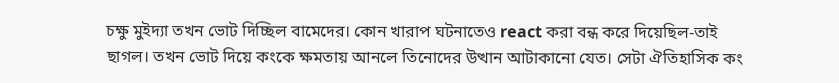চক্ষু মুইদ্যা তখন ভোট দিচ্ছিল বামেদের। কোন খারাপ ঘটনাতেও react করা বন্ধ করে দিয়েছিল-তাই ছাগল। তখন ভোট দিয়ে কংকে ক্ষমতায় আনলে তিনোদের উত্থান আটাকানো যেত। সেটা ঐতিহাসিক কং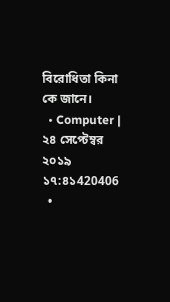বিরোধিতা কিনা কে জানে।
  • Computer | ২৪ সেপ্টেম্বর ২০১৯ ১৭:৪১420406
  •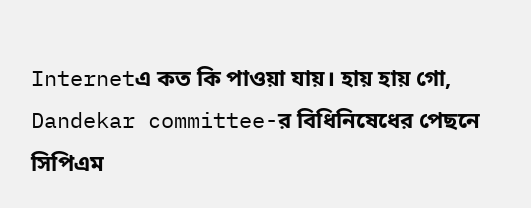Internetএ কত কি পাওয়া যায়। হায় হায় গো, Dandekar committee-র বিধিনিষেধের পেছনে সিপিএম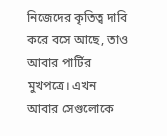নিজেদের কৃতিত্ব দাবি করে বসে আছে, তাও আবার পার্টির মুখপত্রে। এখন আবার সেগুলোকে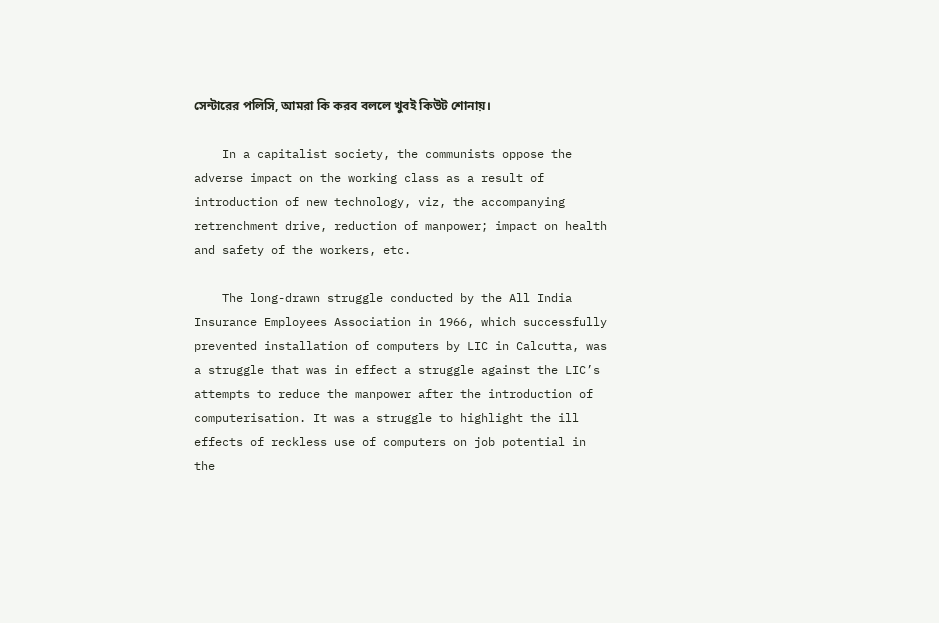সেন্টারের পলিসি, আমরা কি করব বললে খুবই কিউট শোনায়।

    In a capitalist society, the communists oppose the adverse impact on the working class as a result of introduction of new technology, viz, the accompanying retrenchment drive, reduction of manpower; impact on health and safety of the workers, etc.

    The long-drawn struggle conducted by the All India Insurance Employees Association in 1966, which successfully prevented installation of computers by LIC in Calcutta, was a struggle that was in effect a struggle against the LIC’s attempts to reduce the manpower after the introduction of computerisation. It was a struggle to highlight the ill effects of reckless use of computers on job potential in the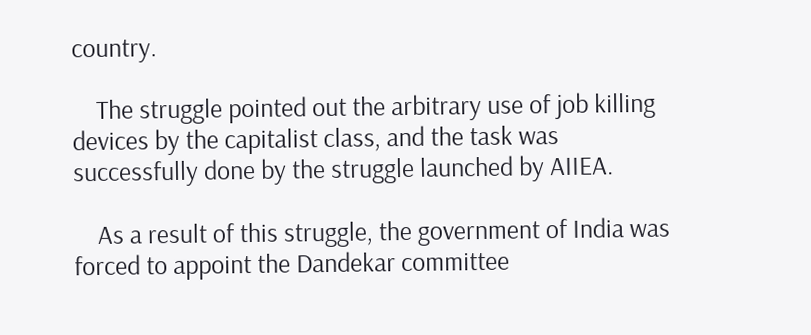country.

    The struggle pointed out the arbitrary use of job killing devices by the capitalist class, and the task was successfully done by the struggle launched by AIIEA.

    As a result of this struggle, the government of India was forced to appoint the Dandekar committee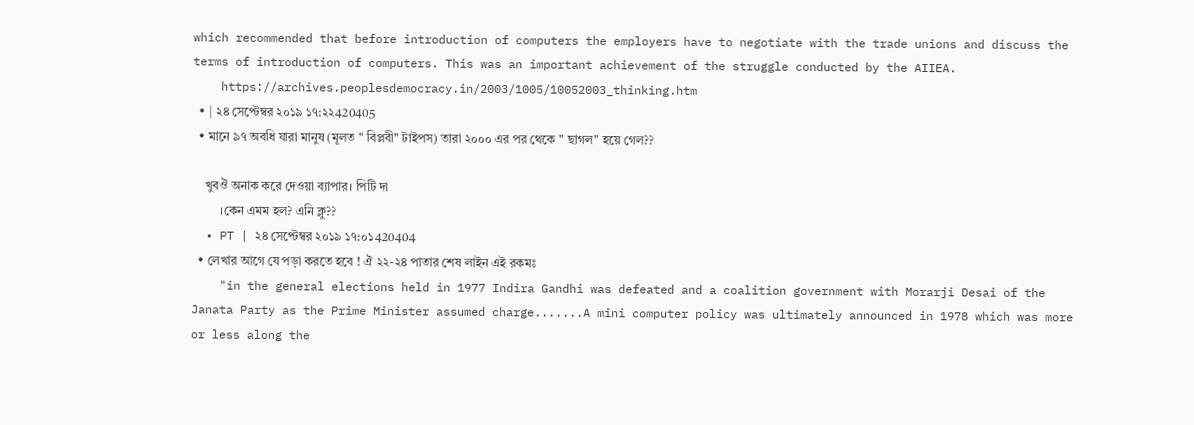which recommended that before introduction of computers the employers have to negotiate with the trade unions and discuss the terms of introduction of computers. This was an important achievement of the struggle conducted by the AIIEA.
    https://archives.peoplesdemocracy.in/2003/1005/10052003_thinking.htm
  • | ২৪ সেপ্টেম্বর ২০১৯ ১৭:২২420405
  • মানে ৯৭ অবধি যারা মানুষ (মূলত " বিপ্লবী" টাইপস) তারা ২০০০ এর পর থেকে " ছাগল" হয়ে গেল??

    খুবঔ অনাক করে দেওয়া ব্যাপার। পিটি দা
    ।কেন এমম হল? এনি ক্লু??
  • PT | ২৪ সেপ্টেম্বর ২০১৯ ১৭:০১420404
  • লেখার আগে যে পড়া করতে হবে ! ঐ ২২-২৪ পাতার শেষ লাইন এই রকমঃ
    "in the general elections held in 1977 Indira Gandhi was defeated and a coalition government with Morarji Desai of the Janata Party as the Prime Minister assumed charge.......A mini computer policy was ultimately announced in 1978 which was more or less along the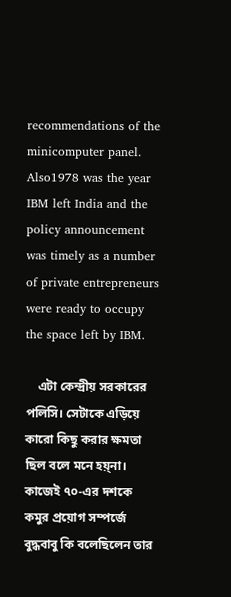recommendations of the minicomputer panel. Also1978 was the year IBM left India and the policy announcement was timely as a number of private entrepreneurs were ready to occupy the space left by IBM.

    এটা কেন্দ্রীয় সরকারের পলিসি। সেটাকে এড়িয়ে কারো কিছু করার ক্ষমতা ছিল বলে মনে হয়্না। কাজেই ৭০-এর দশকে কমুর প্রয়োগ সম্পর্জে বুদ্ধবাবু কি বলেছিলেন তার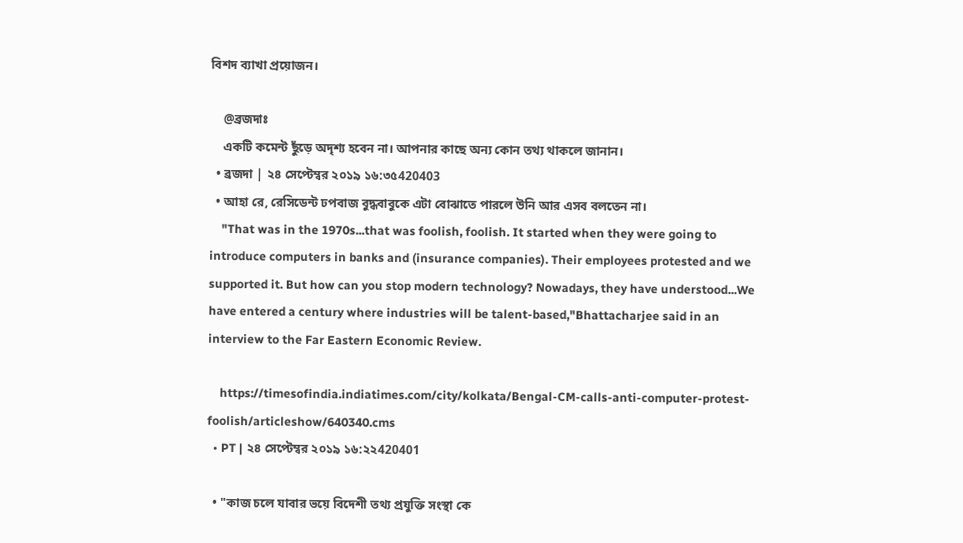বিশদ ব্যাখা প্রয়োজন।

    @ব্রজদাঃ
    একটি কমেন্ট ছুঁড়ে অদৃশ্য হবেন না। আপনার কাছে অন্য কোন তথ্য থাকলে জানান।
  • ব্রজদা | ২৪ সেপ্টেম্বর ২০১৯ ১৬:৩৫420403
  • আহা রে, রেসিডেন্ট ঢপবাজ বুদ্ধবাবুকে এটা বোঝাতে পারলে উনি আর এসব বলতেন না।
    "That was in the 1970s...that was foolish, foolish. It started when they were going to introduce computers in banks and (insurance companies). Their employees protested and we supported it. But how can you stop modern technology? Nowadays, they have understood...We have entered a century where industries will be talent-based,"Bhattacharjee said in an interview to the Far Eastern Economic Review.

    https://timesofindia.indiatimes.com/city/kolkata/Bengal-CM-calls-anti-computer-protest-foolish/articleshow/640340.cms
  • PT | ২৪ সেপ্টেম্বর ২০১৯ ১৬:২২420401

  • "কাজ চলে যাবার ভয়ে বিদেশী তথ্য প্রযুক্তি সংস্থা কে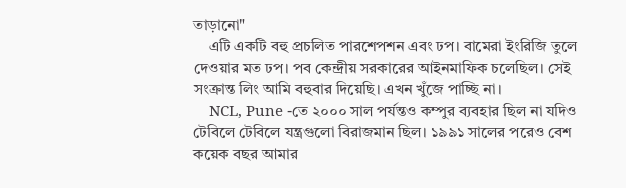তাড়ানো"
    এটি একটি বহু প্রচলিত পারশেপশন এবং ঢপ। বামেরা ইংরিজি তুলে দেওয়ার মত ঢপ। পব কেন্দ্রীয় সরকারের আইনমাফিক চলেছিল। সেই সংক্রান্ত লিং আমি বহুবার দিয়েছি। এখন খুঁজে পাচ্ছি না।
    NCL, Pune -তে ২০০০ সাল পর্যন্তও কম্পুর ব্যবহার ছিল না যদিও টেবিলে টেবিলে যন্ত্রগুলো বিরাজমান ছিল। ১৯৯১ সালের পরেও বেশ কয়েক বছর আমার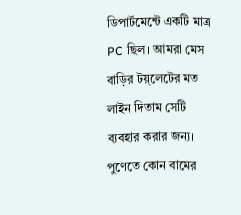ডিপার্টমেন্টে একটি মাত্র PC ছিল। আমরা মেস বাড়ির টয়্লেটের মত লাইন দিতাম সেটি ব্যবহার করার জন্য। পুণেতে কোন বামের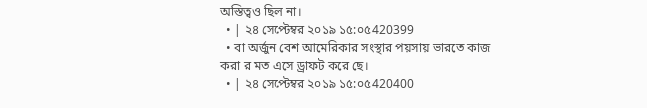অস্তিত্বও ছিল না।
  • | ২৪ সেপ্টেম্বর ২০১৯ ১৫:০৫420399
  • বা অর্জুন বেশ আমেরিকার সংস্থার পয়সায় ভারতে কাজ করা র মত এসে ড্রাফট করে ছে।
  • | ২৪ সেপ্টেম্বর ২০১৯ ১৫:০৫420400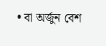• বা অর্জুন বেশ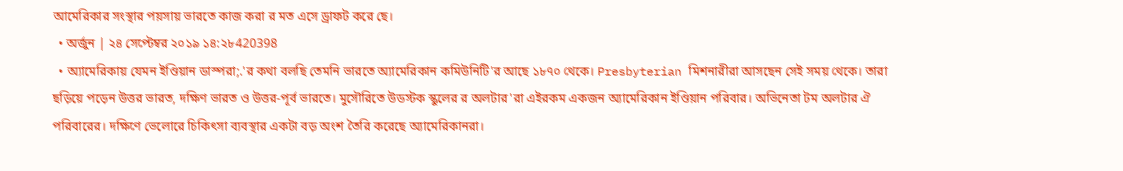আমেরিকার সংস্থার পয়সায় ভারতে কাজ করা র মত এসে ড্রাফট করে ছে।
  • অর্জুন | ২৪ সেপ্টেম্বর ২০১৯ ১৪:২৮420398
  • অ্যামেরিকায় যেমন ইণ্ডিয়ান ডাস্পরা;.'র কথা বলছি তেমনি ভারতে অ্যামেরিকান কমিউনিটি'র আছে ১৮৭০ থেকে। Presbyterian মিশনারীরা আসছেন সেই সময় থেকে। তারা ছড়িয়ে পড়েন উত্তর ভারত, দক্ষিণ ভারত ও উত্তর-পূর্ব ভারতে। মুসৌরিতে উডস্টক স্কুলের র অলটার'রা এইরকম একজন অ্যামেরিকান ইণ্ডিয়ান পরিবার। অভিনেতা টম অলটার ঐ পরিবারের। দক্ষিণে ভেলোরে চিকিৎসা ব্যবস্থার একটা বড় অংশ তৈরি করেছে অ্যামেরিকানরা।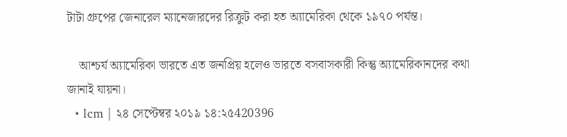টাটা গ্রুপের জেনারেল ম্যানেজারদের রিক্রুট করা হত অ্যামেরিকা থেকে ১৯৭০ পর্যন্ত।

    আশ্চর্য অ্যামেরিকা ভারতে এত জনপ্রিয় হলেও ভারতে বসবাসকারী কিন্তু অ্যামেরিকানদের কথা জানাই যায়না।
  • lcm | ২৪ সেপ্টেম্বর ২০১৯ ১৪:২৫420396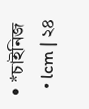• *চাইনিজ
  • lcm | ২৪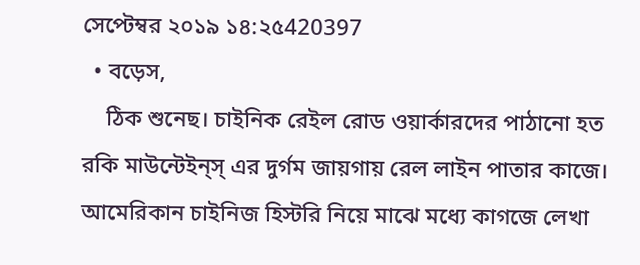সেপ্টেম্বর ২০১৯ ১৪:২৫420397
  • বড়েস,
    ঠিক শুনেছ। চাইনিক রেইল রোড ওয়ার্কারদের পাঠানো হত রকি মাউন্টেইন্‌স্‌ এর দুর্গম জায়গায় রেল লাইন পাতার কাজে। আমেরিকান চাইনিজ হিস্টরি নিয়ে মাঝে মধ্যে কাগজে লেখা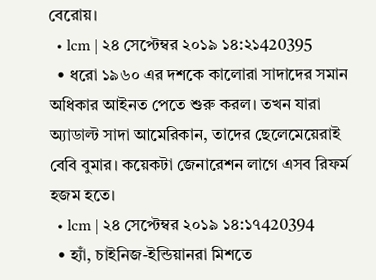বেরোয়।
  • lcm | ২৪ সেপ্টেম্বর ২০১৯ ১৪:২১420395
  • ধরো ১৯৬০ এর দশকে কালোরা সাদাদের সমান অধিকার আইনত পেতে শুরু করল। তখন যারা অ্যাডাল্ট সাদা আমেরিকান, তাদের ছেলেমেয়েরাই বেবি বুমার। কয়েকটা জেনারেশন লাগে এসব রিফর্ম হজম হতে।
  • lcm | ২৪ সেপ্টেম্বর ২০১৯ ১৪:১৭420394
  • হ্যাঁ, চাইনিজ-ইন্ডিয়ানরা মিশতে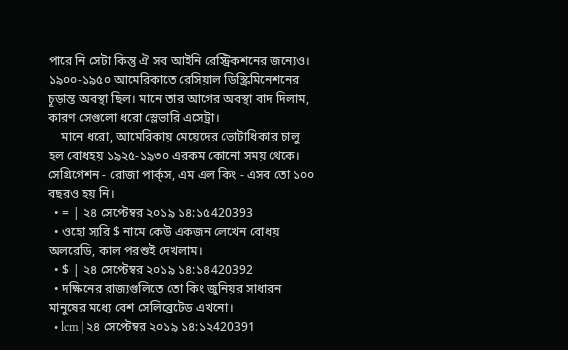পারে নি সেটা কিন্তু ঐ সব আইনি রেস্ট্রিকশনের জন্যেও। ১৯০০-১৯৫০ আমেরিকাতে রেসিয়াল ডিস্ক্রিমিনেশনের চূড়ান্ত অবস্থা ছিল। মানে তার আগের অবস্থা বাদ দিলাম, কারণ সেগুলো ধরো স্লেভারি এসেট্রা।
    মানে ধরো, আমেরিকায় মেয়েদের ভোটাধিকার চালু হল বোধহয় ১৯২৫-১৯৩০ এরকম কোনো সময় থেকে। সেগ্রিগেশন - রোজা পার্ক্‌স, এম এল কিং - এসব তো ১০০ বছরও হয় নি।
  • = | ২৪ সেপ্টেম্বর ২০১৯ ১৪:১৫420393
  • ওহো স্যরি $ নামে কেউ একজন লেখেন বোধয় অলরেডি, কাল পরশুই দেখলাম।
  • $ | ২৪ সেপ্টেম্বর ২০১৯ ১৪:১৪420392
  • দক্ষিনের রাজ্যগুলিতে তো কিং জুনিয়র সাধারন মানুষের মধ্যে বেশ সেলিব্রেটেড এখনো।
  • lcm | ২৪ সেপ্টেম্বর ২০১৯ ১৪:১২420391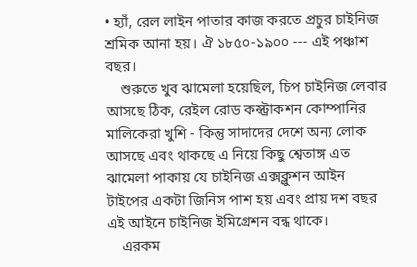• হ্যাঁ, রেল লাইন পাতার কাজ করতে প্রচুর চাইনিজ শ্রমিক আনা হয়। ঐ ১৮৫০-১৯০০ --- এই পঞ্চাশ বছর।
    শুরুতে খুব ঝামেলা হয়েছিল, চিপ চাইনিজ লেবার আসছে ঠিক, রেইল রোড কন্স্ট্রাকশন কোম্পানির মালিকেরা খুশি - কিন্তু সাদাদের দেশে অন্য লোক আসছে এবং থাকছে এ নিয়ে কিছু শ্বেতাঙ্গ এত ঝামেলা পাকায় যে চাইনিজ এক্সক্লুশন আইন টাইপের একটা জিনিস পাশ হয় এবং প্রায় দশ বছর এই আইনে চাইনিজ ইমিগ্রেশন বন্ধ থাকে।
    এরকম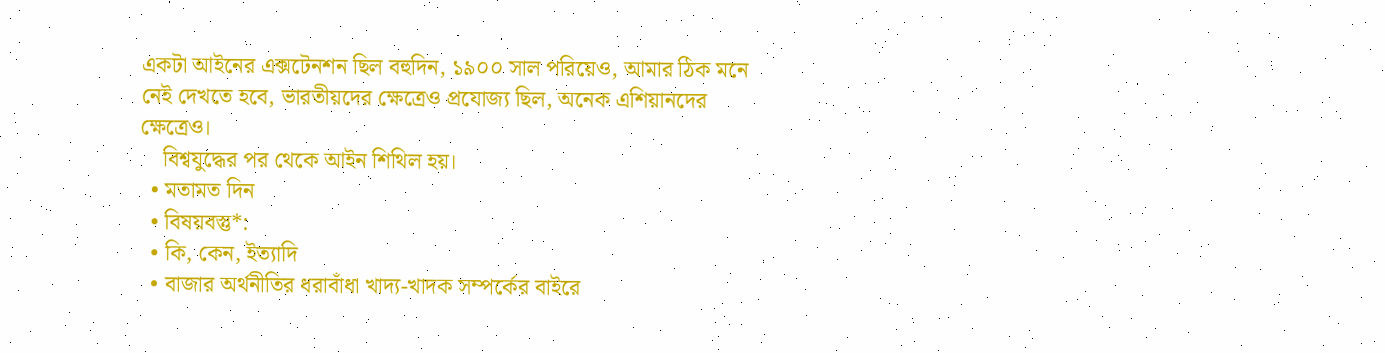একটা আইনের এক্সটেনশন ছিল বহুদিন, ১৯০০ সাল পরিয়েও, আমার ঠিক মনে নেই দেখতে হবে, ভারতীয়দের ক্ষেত্রেও প্রযোজ্য ছিল, অনেক এশিয়ানদের ক্ষেত্রেও।
    বিশ্বযুদ্ধের পর থেকে আইন শিথিল হয়।
  • মতামত দিন
  • বিষয়বস্তু*:
  • কি, কেন, ইত্যাদি
  • বাজার অর্থনীতির ধরাবাঁধা খাদ্য-খাদক সম্পর্কের বাইরে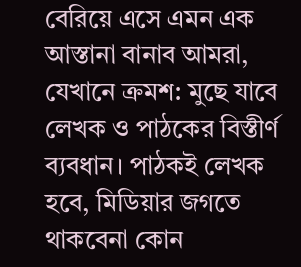বেরিয়ে এসে এমন এক আস্তানা বানাব আমরা, যেখানে ক্রমশ: মুছে যাবে লেখক ও পাঠকের বিস্তীর্ণ ব্যবধান। পাঠকই লেখক হবে, মিডিয়ার জগতে থাকবেনা কোন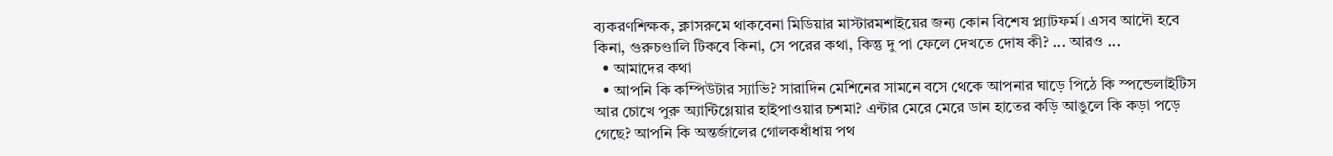ব্যকরণশিক্ষক, ক্লাসরুমে থাকবেনা মিডিয়ার মাস্টারমশাইয়ের জন্য কোন বিশেষ প্ল্যাটফর্ম। এসব আদৌ হবে কিনা, গুরুচণ্ডালি টিকবে কিনা, সে পরের কথা, কিন্তু দু পা ফেলে দেখতে দোষ কী? ... আরও ...
  • আমাদের কথা
  • আপনি কি কম্পিউটার স্যাভি? সারাদিন মেশিনের সামনে বসে থেকে আপনার ঘাড়ে পিঠে কি স্পন্ডেলাইটিস আর চোখে পুরু অ্যান্টিগ্লেয়ার হাইপাওয়ার চশমা? এন্টার মেরে মেরে ডান হাতের কড়ি আঙুলে কি কড়া পড়ে গেছে? আপনি কি অন্তর্জালের গোলকধাঁধায় পথ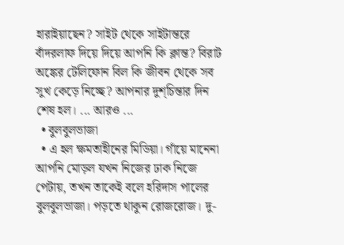হারাইয়াছেন? সাইট থেকে সাইটান্তরে বাঁদরলাফ দিয়ে দিয়ে আপনি কি ক্লান্ত? বিরাট অঙ্কের টেলিফোন বিল কি জীবন থেকে সব সুখ কেড়ে নিচ্ছে? আপনার দুশ্‌চিন্তার দিন শেষ হল। ... আরও ...
  • বুলবুলভাজা
  • এ হল ক্ষমতাহীনের মিডিয়া। গাঁয়ে মানেনা আপনি মোড়ল যখন নিজের ঢাক নিজে পেটায়, তখন তাকেই বলে হরিদাস পালের বুলবুলভাজা। পড়তে থাকুন রোজরোজ। দু-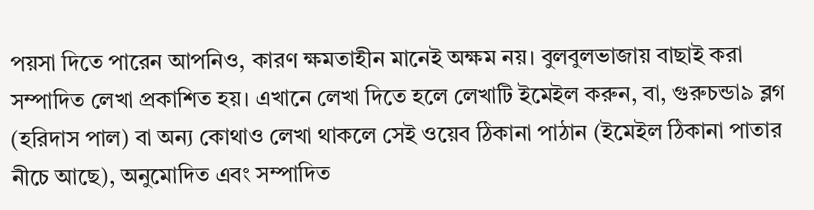পয়সা দিতে পারেন আপনিও, কারণ ক্ষমতাহীন মানেই অক্ষম নয়। বুলবুলভাজায় বাছাই করা সম্পাদিত লেখা প্রকাশিত হয়। এখানে লেখা দিতে হলে লেখাটি ইমেইল করুন, বা, গুরুচন্ডা৯ ব্লগ (হরিদাস পাল) বা অন্য কোথাও লেখা থাকলে সেই ওয়েব ঠিকানা পাঠান (ইমেইল ঠিকানা পাতার নীচে আছে), অনুমোদিত এবং সম্পাদিত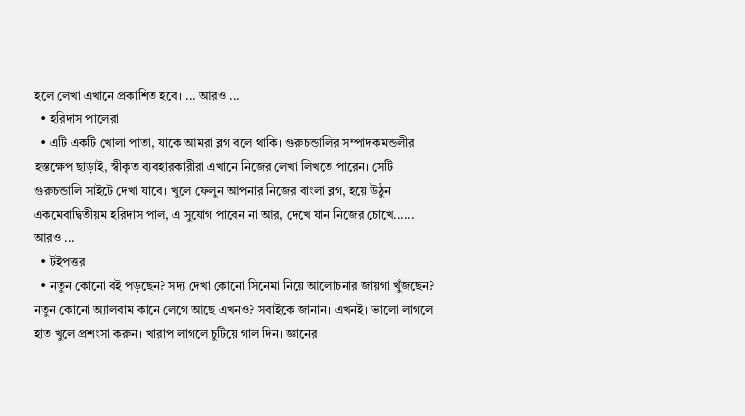হলে লেখা এখানে প্রকাশিত হবে। ... আরও ...
  • হরিদাস পালেরা
  • এটি একটি খোলা পাতা, যাকে আমরা ব্লগ বলে থাকি। গুরুচন্ডালির সম্পাদকমন্ডলীর হস্তক্ষেপ ছাড়াই, স্বীকৃত ব্যবহারকারীরা এখানে নিজের লেখা লিখতে পারেন। সেটি গুরুচন্ডালি সাইটে দেখা যাবে। খুলে ফেলুন আপনার নিজের বাংলা ব্লগ, হয়ে উঠুন একমেবাদ্বিতীয়ম হরিদাস পাল, এ সুযোগ পাবেন না আর, দেখে যান নিজের চোখে...... আরও ...
  • টইপত্তর
  • নতুন কোনো বই পড়ছেন? সদ্য দেখা কোনো সিনেমা নিয়ে আলোচনার জায়গা খুঁজছেন? নতুন কোনো অ্যালবাম কানে লেগে আছে এখনও? সবাইকে জানান। এখনই। ভালো লাগলে হাত খুলে প্রশংসা করুন। খারাপ লাগলে চুটিয়ে গাল দিন। জ্ঞানের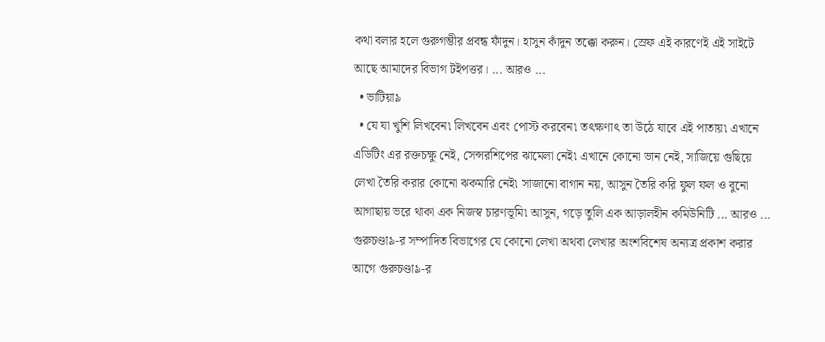কথা বলার হলে গুরুগম্ভীর প্রবন্ধ ফাঁদুন। হাসুন কাঁদুন তক্কো করুন। স্রেফ এই কারণেই এই সাইটে আছে আমাদের বিভাগ টইপত্তর। ... আরও ...
  • ভাটিয়া৯
  • যে যা খুশি লিখবেন৷ লিখবেন এবং পোস্ট করবেন৷ তৎক্ষণাৎ তা উঠে যাবে এই পাতায়৷ এখানে এডিটিং এর রক্তচক্ষু নেই, সেন্সরশিপের ঝামেলা নেই৷ এখানে কোনো ভান নেই, সাজিয়ে গুছিয়ে লেখা তৈরি করার কোনো ঝকমারি নেই৷ সাজানো বাগান নয়, আসুন তৈরি করি ফুল ফল ও বুনো আগাছায় ভরে থাকা এক নিজস্ব চারণভূমি৷ আসুন, গড়ে তুলি এক আড়ালহীন কমিউনিটি ... আরও ...
গুরুচণ্ডা৯-র সম্পাদিত বিভাগের যে কোনো লেখা অথবা লেখার অংশবিশেষ অন্যত্র প্রকাশ করার আগে গুরুচণ্ডা৯-র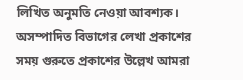লিখিত অনুমতি নেওয়া আবশ্যক। অসম্পাদিত বিভাগের লেখা প্রকাশের সময় গুরুতে প্রকাশের উল্লেখ আমরা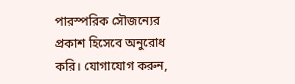পারস্পরিক সৌজন্যের প্রকাশ হিসেবে অনুরোধ করি। যোগাযোগ করুন,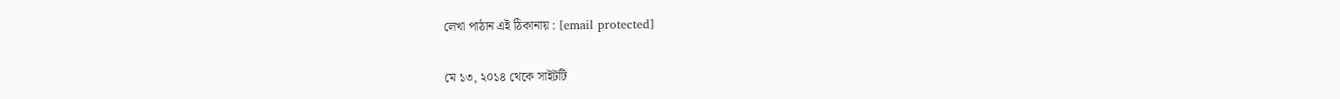লেখা পাঠান এই ঠিকানায় : [email protected]


মে ১৩, ২০১৪ থেকে সাইটটি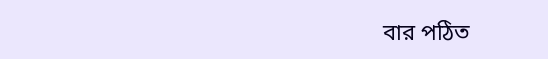বার পঠিত